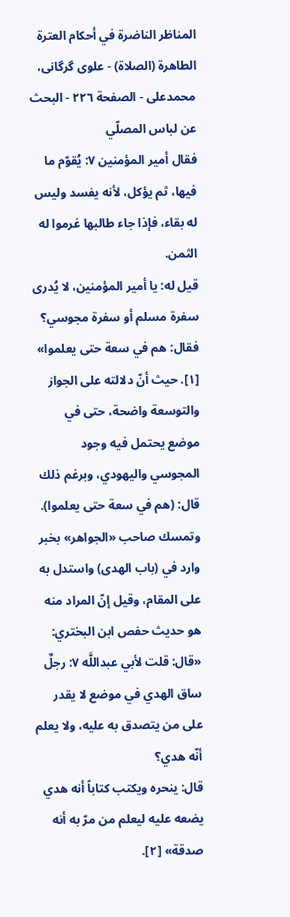المناظر الناضرة في أحکام العترة الطاهرة (الصلاة) - علوی گرگانی، محمدعلی - الصفحة ٢٢٦ - البحث عن لباس المصلّي
فقال أمير المؤمنين ٧: يُقوّم ما فيها، ثم يؤكل، لأنه يفسد وليس له بقاء، فإذا جاء طالبها غرموا له الثمن.
قيل له: يا أمير المؤمنين، لا يُدرى سفرة مسلم أو سفرة مجوسي؟
فقال: هم في سعة حتى يعلموا» [١]. حيث أنّ دلالته على الجواز والتوسعة واضحة، حتى في موضع يحتمل فيه وجود المجوسي واليهودي، وبرغم ذلك قال: (هم في سعة حتى يعلموا).
وتمسك صاحب «الجواهر» بخبر وارد في (باب الهدى) واستدل به على المقام، وقيل إنّ المراد منه هو حديث حفص ابن البختري:
«قال: قلت لأبي عبداللَّه ٧: رجلٌ ساق الهدي في موضع لا يقدر على من يتصدق به عليه، ولا يعلم أنّه هدي؟
قال: ينحره ويكتب كتاباً أنه هدي يضعه عليه ليعلم من مرّ به أنه صدقة» [٢].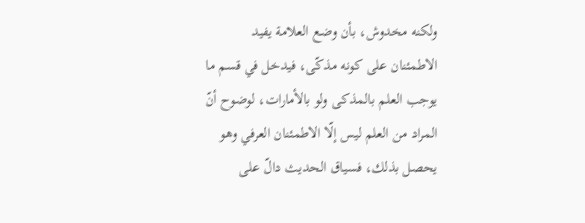ولكنه مخدوش، بأن وضع العلامة يفيد الاطمئنان على كونه مذكّى، فيدخل في قسم ما يوجب العلم بالمذكى ولو بالأمارات، لوضوح أنّ المراد من العلم ليس إلّا الاطمئنان العرفي وهو يحصل بذلك، فسياق الحديث دالّ على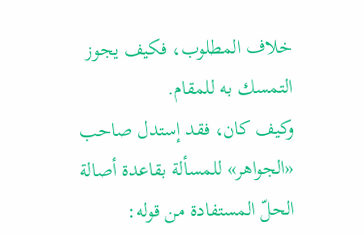خلاف المطلوب، فكيف يجوز التمسك به للمقام.
وكيف كان، فقد إستدل صاحب «الجواهر» للمسألة بقاعدة أصالة الحلّ المستفادة من قوله: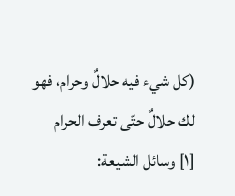(كل شيء فيه حلالٌ وحرام، فهو لك حلالٌ حتّى تعرف الحرام
[١] وسائل الشيعة: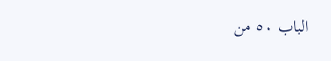الباب ٥٠ من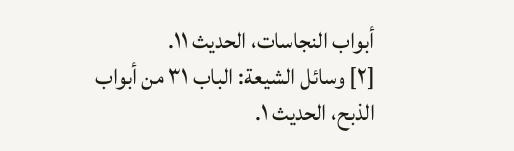أبواب النجاسات، الحديث ١١.
[٢] وسائل الشيعة: الباب ٣١ من أبواب الذبح، الحديث ١.